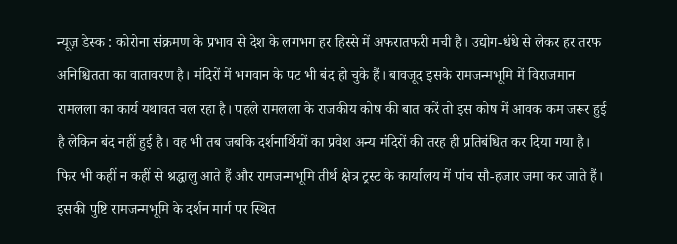न्यूज़ डेस्क : कोरोना संक्रमण के प्रभाव से देश के लगभग हर हिस्से में अफरातफरी मची है। उद्योग-धंधे से लेकर हर तरफ अनिश्चितता का वातावरण है। मंदिरों में भगवान के पट भी बंद हो चुके हैं। बावजूद इसके रामजन्मभूमि में विराजमान रामलला का कार्य यथावत चल रहा है। पहले रामलला के राजकीय कोष की बात करें तो इस कोष में आवक कम जरूर हुई है लेकिन बंद नहीं हुई है। वह भी तब जबकि दर्शनार्थियों का प्रवेश अन्य मंदिरों की तरह ही प्रतिबंधित कर दिया गया है। फिर भी कहीं न कहीं से श्रद्धालु आते हैं और रामजन्मभूमि तीर्थ क्षेत्र ट्रस्ट के कार्यालय में पांच सौ-हजार जमा कर जाते हैं।
इसकी पुष्टि रामजन्मभूमि के दर्शन मार्ग पर स्थित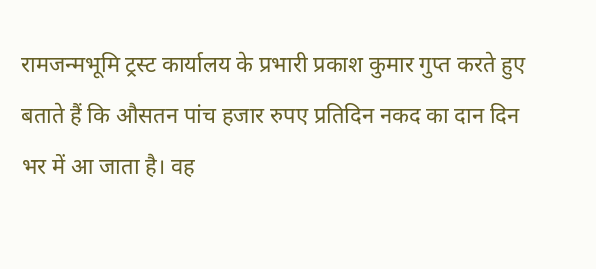रामजन्मभूमि ट्रस्ट कार्यालय के प्रभारी प्रकाश कुमार गुप्त करते हुए बताते हैं कि औसतन पांच हजार रुपए प्रतिदिन नकद का दान दिन भर में आ जाता है। वह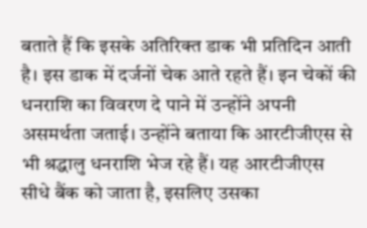बताते हैं कि इसके अतिरिक्त डाक भी प्रतिदिन आती है। इस डाक में दर्जनों चेक आते रहते हैं। इन चेकों की धनराशि का विवरण दे पाने में उन्होंने अपनी असमर्थता जताई। उन्होंने बताया कि आरटीजीएस से भी श्रद्धालु धनराशि भेज रहे हैं। यह आरटीजीएस सीधे बैंक को जाता है, इसलिए उसका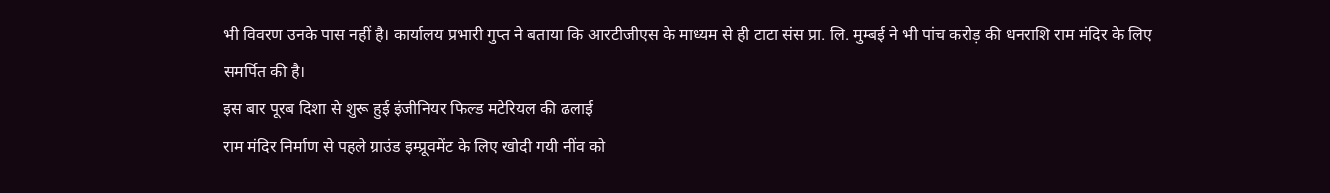भी विवरण उनके पास नहीं है। कार्यालय प्रभारी गुप्त ने बताया कि आरटीजीएस के माध्यम से ही टाटा संस प्रा. लि. मुम्बई ने भी पांच करोड़ की धनराशि राम मंदिर के लिए समर्पित की है।
इस बार पूरब दिशा से शुरू हुई इंजीनियर फिल्ड मटेरियल की ढलाई
राम मंदिर निर्माण से पहले ग्राउंड इम्प्रूवमेंट के लिए खोदी गयी नींव को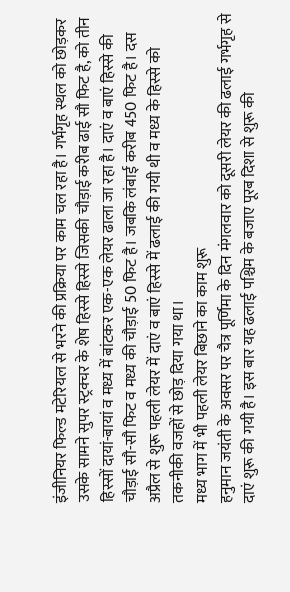इंजीनियर फिल्ड मटेरियल से भरने की प्रक्रिया पर काम चल रहा है। गर्भगृह स्थल को छोड़कर उसके सामने सुपर स्ट्रक्चर के शेष हिस्से हिस्से जिसकी चौड़ाई करीब ढाई सौ फिट है, को तीन हिस्सों दायां-बायां व मध्य में बांटकर एक-एक लेयर ढाला जा रहा है। दाएं व बाएं हिस्से की चौड़ाई सौ-सौ फिट व मध्य की चौड़ाई 50 फिट है। जबकि लंबाई करीब 450 फिट है। दस अप्रैल से शुरू पहली लेयर में दाएं व बाएं हिस्से में ढलाई की गयी थी व मध्य के हिस्से को तकनीकी वजहों से छोड़ दिया गया था।
मध्य भाग में भी पहली लेयर बिछाने का काम शुरू
हनुमान जयंती के अवसर पर चैत्र पूर्णिमा के दिन मंगलवार को दूसरी लेयर की ढलाई गर्भगृह से दाएं शुरू की गयी है। इस बार यह ढलाई पश्चिम के बजाए पूरब दिशा से शुरू की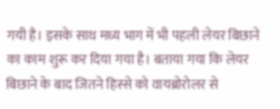गयी है। इसके साथ मध्य भाग में भी पहली लेयर बिछाने का काम शुरू कर दिया गया है। बताया गया कि लेयर बिछाने के बाद जितने हिस्से को वायब्रोरोलर से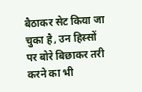बैठाकर सेट किया जा चुका है, उन हिस्सों पर बोरे बिछाकर तरी करने का भी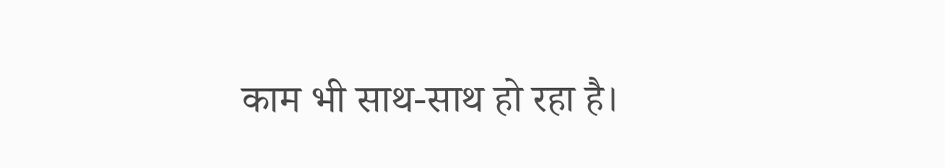काम भी साथ-साथ हो रहा है।